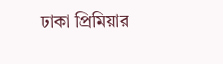ঢাকা প্রিমিয়ার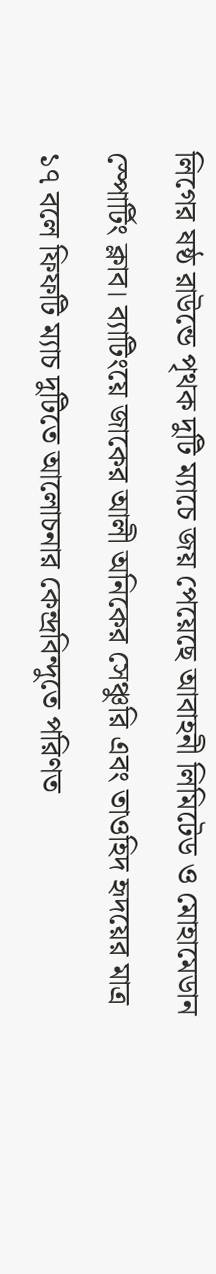লিগের ষষ্ঠ রাউন্ডে পৃথক দুটি ম্যাচে জয় পেয়েছে আবাহনী লিমিটেড ও মোহামেডান স্পোর্টিং ক্লাব। ব্যাটিংয়ে জাকের আলী অনিকের সেঞ্চুরি এবং তাওহিদ হৃদয়ের মাত্র ১৭ বলে ফিফটি ম্যাচ দুটিতে আলোচনার কেন্দ্রবিন্দুতে পরিণত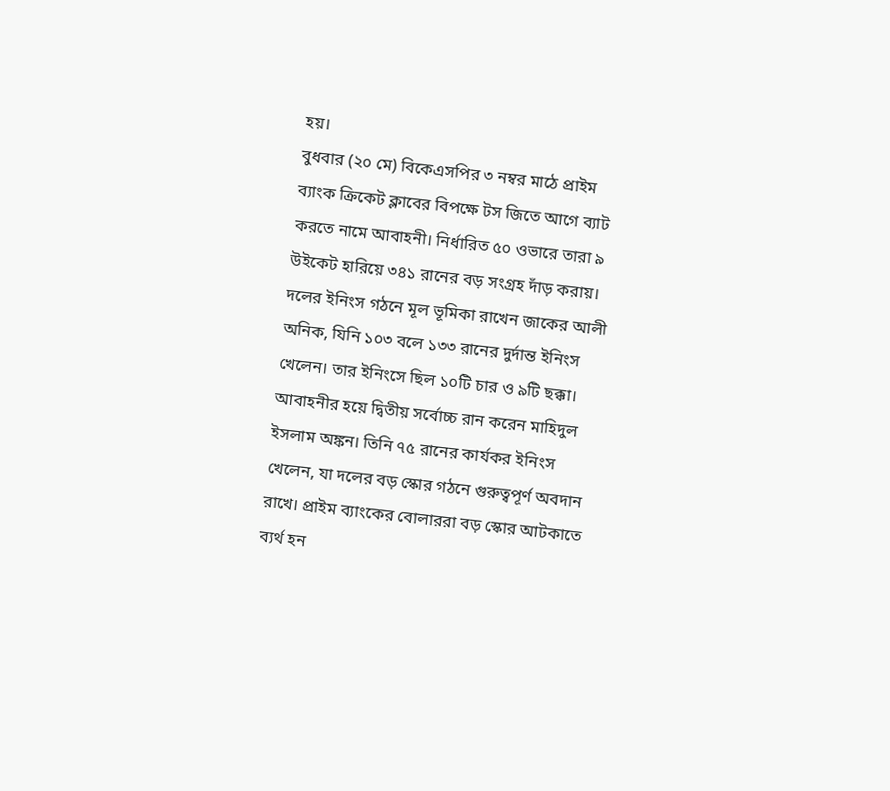হয়।
বুধবার (২০ মে) বিকেএসপির ৩ নম্বর মাঠে প্রাইম ব্যাংক ক্রিকেট ক্লাবের বিপক্ষে টস জিতে আগে ব্যাট করতে নামে আবাহনী। নির্ধারিত ৫০ ওভারে তারা ৯ উইকেট হারিয়ে ৩৪১ রানের বড় সংগ্রহ দাঁড় করায়। দলের ইনিংস গঠনে মূল ভূমিকা রাখেন জাকের আলী অনিক, যিনি ১০৩ বলে ১৩৩ রানের দুর্দান্ত ইনিংস খেলেন। তার ইনিংসে ছিল ১০টি চার ও ৯টি ছক্কা।
আবাহনীর হয়ে দ্বিতীয় সর্বোচ্চ রান করেন মাহিদুল ইসলাম অঙ্কন। তিনি ৭৫ রানের কার্যকর ইনিংস খেলেন, যা দলের বড় স্কোর গঠনে গুরুত্বপূর্ণ অবদান রাখে। প্রাইম ব্যাংকের বোলাররা বড় স্কোর আটকাতে ব্যর্থ হন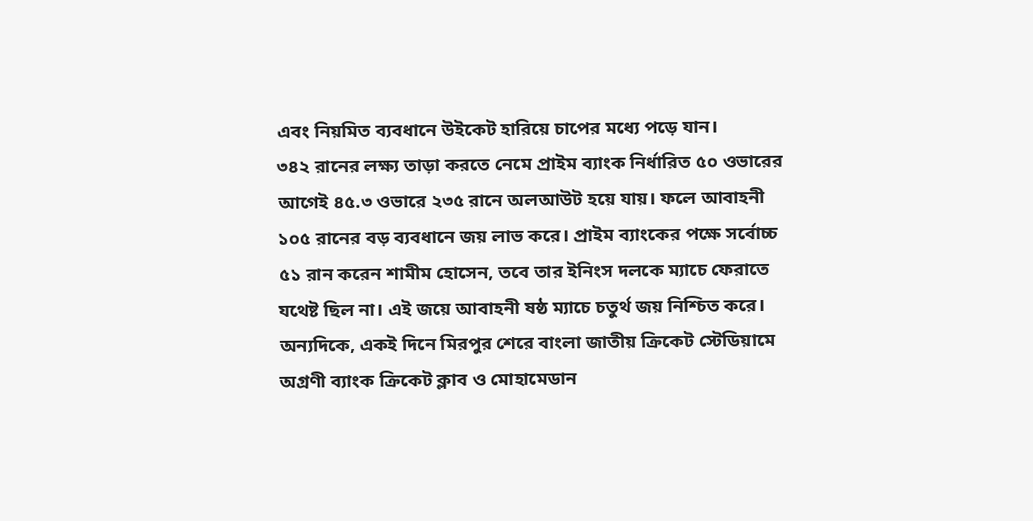এবং নিয়মিত ব্যবধানে উইকেট হারিয়ে চাপের মধ্যে পড়ে যান।
৩৪২ রানের লক্ষ্য তাড়া করতে নেমে প্রাইম ব্যাংক নির্ধারিত ৫০ ওভারের আগেই ৪৫.৩ ওভারে ২৩৫ রানে অলআউট হয়ে যায়। ফলে আবাহনী ১০৫ রানের বড় ব্যবধানে জয় লাভ করে। প্রাইম ব্যাংকের পক্ষে সর্বোচ্চ ৫১ রান করেন শামীম হোসেন, তবে তার ইনিংস দলকে ম্যাচে ফেরাতে যথেষ্ট ছিল না। এই জয়ে আবাহনী ষষ্ঠ ম্যাচে চতুর্থ জয় নিশ্চিত করে।
অন্যদিকে, একই দিনে মিরপুর শেরে বাংলা জাতীয় ক্রিকেট স্টেডিয়ামে অগ্রণী ব্যাংক ক্রিকেট ক্লাব ও মোহামেডান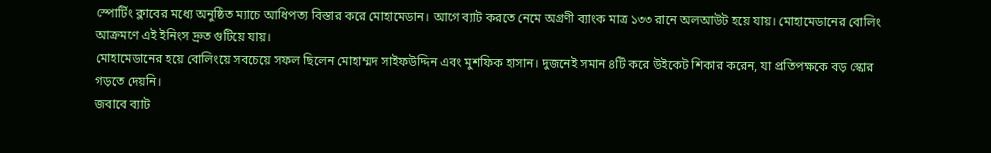স্পোর্টিং ক্লাবের মধ্যে অনুষ্ঠিত ম্যাচে আধিপত্য বিস্তার করে মোহামেডান। আগে ব্যাট করতে নেমে অগ্রণী ব্যাংক মাত্র ১৩৩ রানে অলআউট হয়ে যায়। মোহামেডানের বোলিং আক্রমণে এই ইনিংস দ্রুত গুটিয়ে যায়।
মোহামেডানের হয়ে বোলিংয়ে সবচেয়ে সফল ছিলেন মোহাম্মদ সাইফউদ্দিন এবং মুশফিক হাসান। দুজনেই সমান ৪টি করে উইকেট শিকার করেন, যা প্রতিপক্ষকে বড় স্কোর গড়তে দেয়নি।
জবাবে ব্যাট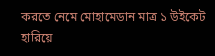করতে নেমে মোহামেডান মাত্র ১ উইকেট হারিয়ে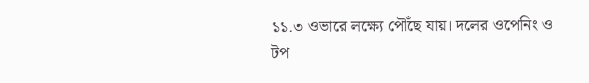১১.৩ ওভারে লক্ষ্যে পৌঁছে যায়। দলের ওপেনিং ও টপ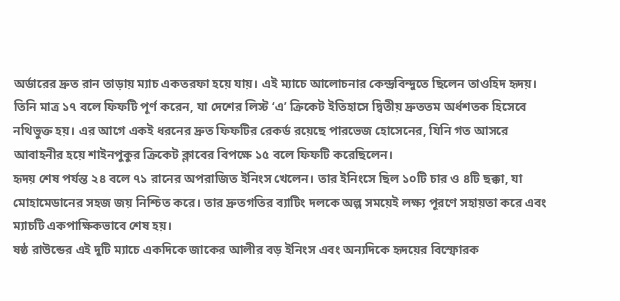অর্ডারের দ্রুত রান তাড়ায় ম্যাচ একতরফা হয়ে যায়। এই ম্যাচে আলোচনার কেন্দ্রবিন্দুতে ছিলেন তাওহিদ হৃদয়।
তিনি মাত্র ১৭ বলে ফিফটি পূর্ণ করেন, যা দেশের লিস্ট ‘এ’ ক্রিকেট ইতিহাসে দ্বিতীয় দ্রুততম অর্ধশতক হিসেবে নথিভুক্ত হয়। এর আগে একই ধরনের দ্রুত ফিফটির রেকর্ড রয়েছে পারভেজ হোসেনের, যিনি গত আসরে আবাহনীর হয়ে শাইনপুকুর ক্রিকেট ক্লাবের বিপক্ষে ১৫ বলে ফিফটি করেছিলেন।
হৃদয় শেষ পর্যন্ত ২৪ বলে ৭১ রানের অপরাজিত ইনিংস খেলেন। তার ইনিংসে ছিল ১০টি চার ও ৪টি ছক্কা, যা মোহামেডানের সহজ জয় নিশ্চিত করে। তার দ্রুতগতির ব্যাটিং দলকে অল্প সময়েই লক্ষ্য পূরণে সহায়তা করে এবং ম্যাচটি একপাক্ষিকভাবে শেষ হয়।
ষষ্ঠ রাউন্ডের এই দুটি ম্যাচে একদিকে জাকের আলীর বড় ইনিংস এবং অন্যদিকে হৃদয়ের বিস্ফোরক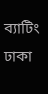ব্যাটিং ঢাকা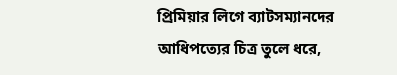প্রিমিয়ার লিগে ব্যাটসম্যানদের আধিপত্যের চিত্র তুলে ধরে,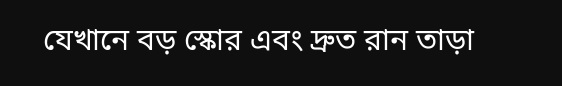যেখানে বড় স্কোর এবং দ্রুত রান তাড়া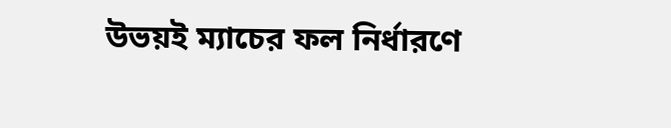উভয়ই ম্যাচের ফল নির্ধারণে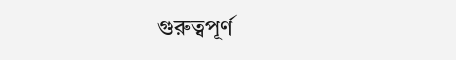গুরুত্বপূর্ণ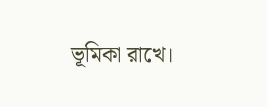ভূমিকা রাখে।